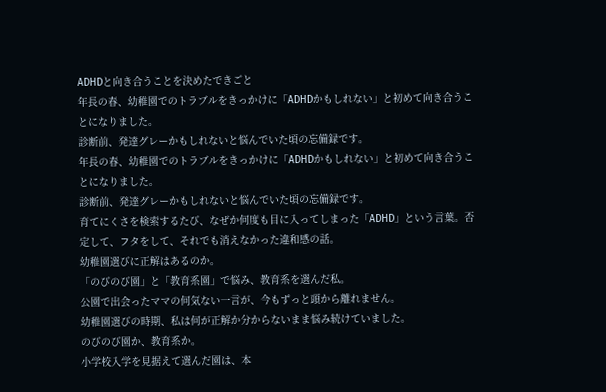ADHDと向き合うことを決めたできごと
年長の春、幼稚園でのトラブルをきっかけに「ADHDかもしれない」と初めて向き合うことになりました。
診断前、発達グレーかもしれないと悩んでいた頃の忘備録です。
年長の春、幼稚園でのトラブルをきっかけに「ADHDかもしれない」と初めて向き合うことになりました。
診断前、発達グレーかもしれないと悩んでいた頃の忘備録です。
育てにくさを検索するたび、なぜか何度も目に入ってしまった「ADHD」という言葉。否定して、フタをして、それでも消えなかった違和感の話。
幼稚園選びに正解はあるのか。
「のびのび園」と「教育系園」で悩み、教育系を選んだ私。
公園で出会ったママの何気ない一言が、今もずっと頭から離れません。
幼稚園選びの時期、私は何が正解か分からないまま悩み続けていました。
のびのび園か、教育系か。
小学校入学を見据えて選んだ園は、本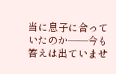当に息子に合っていたのか——今も答えは出ていませ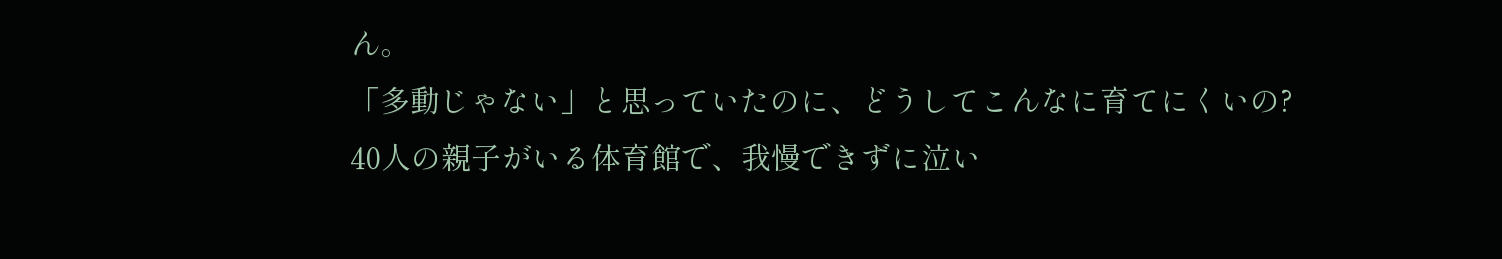ん。
「多動じゃない」と思っていたのに、どうしてこんなに育てにくいの?
40人の親子がいる体育館で、我慢できずに泣い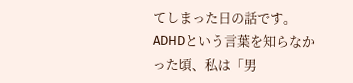てしまった日の話です。
ADHDという言葉を知らなかった頃、私は「男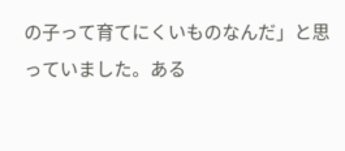の子って育てにくいものなんだ」と思っていました。ある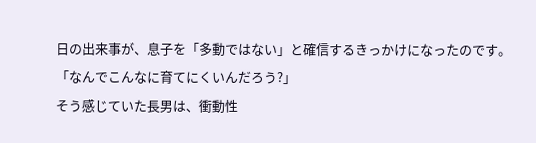日の出来事が、息子を「多動ではない」と確信するきっかけになったのです。
「なんでこんなに育てにくいんだろう?」
そう感じていた長男は、衝動性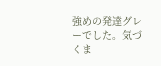強めの発達グレーでした。気づくま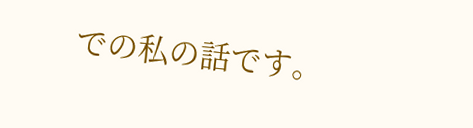での私の話です。